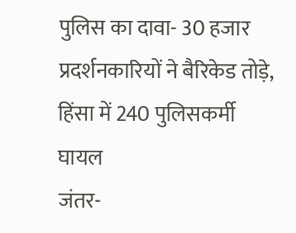पुलिस का दावा- 30 हजार प्रदर्शनकारियों ने बैरिकेड तोड़े, हिंसा में 240 पुलिसकर्मी घायल
जंतर-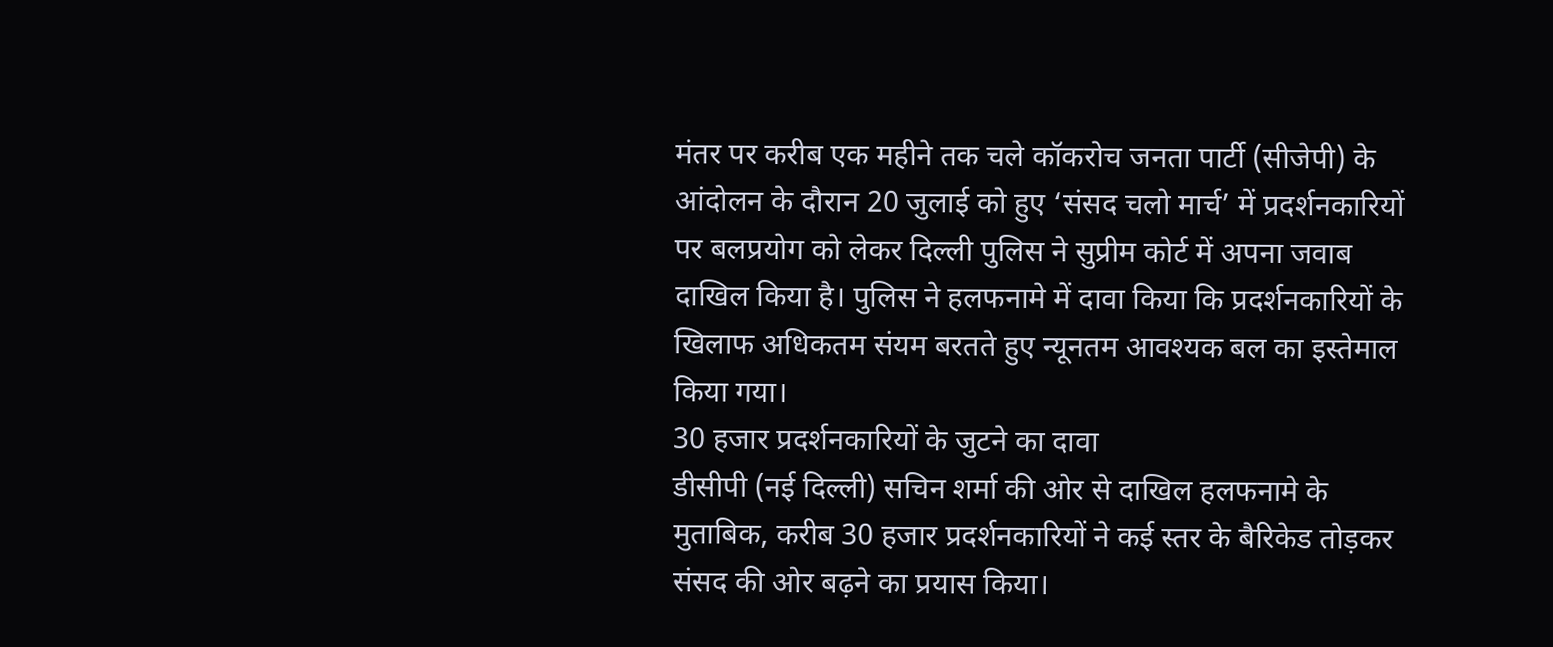मंतर पर करीब एक महीने तक चले कॉकरोच जनता पार्टी (सीजेपी) के आंदोलन के दौरान 20 जुलाई को हुए ‘संसद चलो मार्च’ में प्रदर्शनकारियों पर बलप्रयोग को लेकर दिल्ली पुलिस ने सुप्रीम कोर्ट में अपना जवाब दाखिल किया है। पुलिस ने हलफनामे में दावा किया कि प्रदर्शनकारियों के खिलाफ अधिकतम संयम बरतते हुए न्यूनतम आवश्यक बल का इस्तेमाल किया गया।
30 हजार प्रदर्शनकारियों के जुटने का दावा
डीसीपी (नई दिल्ली) सचिन शर्मा की ओर से दाखिल हलफनामे के मुताबिक, करीब 30 हजार प्रदर्शनकारियों ने कई स्तर के बैरिकेड तोड़कर संसद की ओर बढ़ने का प्रयास किया।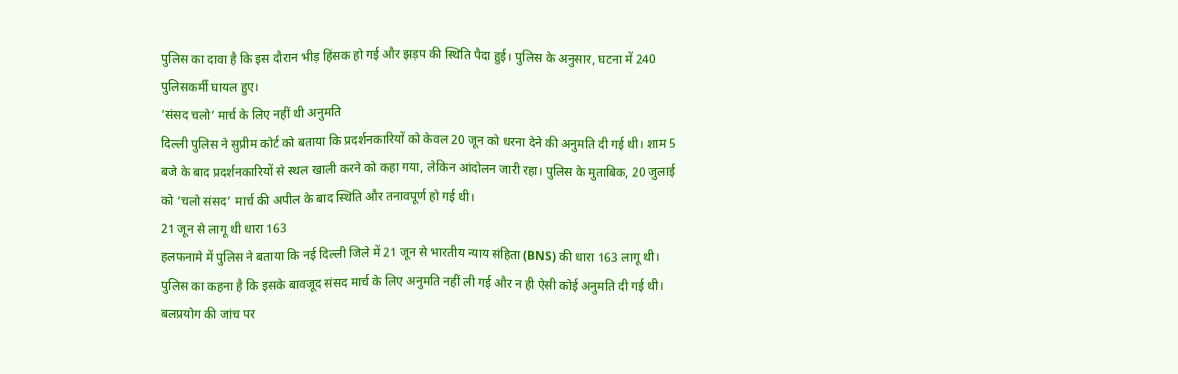पुलिस का दावा है कि इस दौरान भीड़ हिंसक हो गई और झड़प की स्थिति पैदा हुई। पुलिस के अनुसार, घटना में 240 पुलिसकर्मी घायल हुए।
‘संसद चलो’ मार्च के लिए नहीं थी अनुमति
दिल्ली पुलिस ने सुप्रीम कोर्ट को बताया कि प्रदर्शनकारियों को केवल 20 जून को धरना देने की अनुमति दी गई थी। शाम 5 बजे के बाद प्रदर्शनकारियों से स्थल खाली करने को कहा गया, लेकिन आंदोलन जारी रहा। पुलिस के मुताबिक, 20 जुलाई को ‘चलो संसद’ मार्च की अपील के बाद स्थिति और तनावपूर्ण हो गई थी।
21 जून से लागू थी धारा 163
हलफनामे में पुलिस ने बताया कि नई दिल्ली जिले में 21 जून से भारतीय न्याय संहिता (BNS) की धारा 163 लागू थी। पुलिस का कहना है कि इसके बावजूद संसद मार्च के लिए अनुमति नहीं ली गई और न ही ऐसी कोई अनुमति दी गई थी।
बलप्रयोग की जांच पर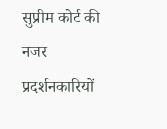सुप्रीम कोर्ट की नजर
प्रदर्शनकारियों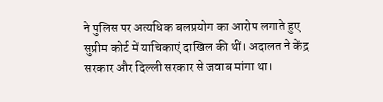ने पुलिस पर अत्यधिक बलप्रयोग का आरोप लगाते हुए सुप्रीम कोर्ट में याचिकाएं दाखिल की थीं। अदालत ने केंद्र सरकार और दिल्ली सरकार से जवाब मांगा था।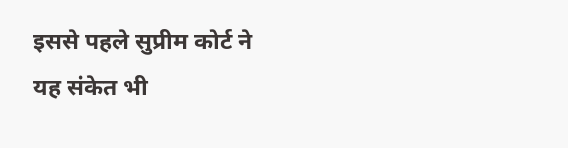इससे पहले सुप्रीम कोर्ट ने यह संकेत भी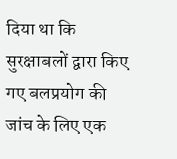दिया था कि सुरक्षाबलों द्वारा किए गए बलप्रयोग की जांच के लिए एक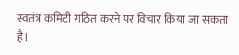स्वतंत्र कमिटी गठित करने पर विचार किया जा सकता है।